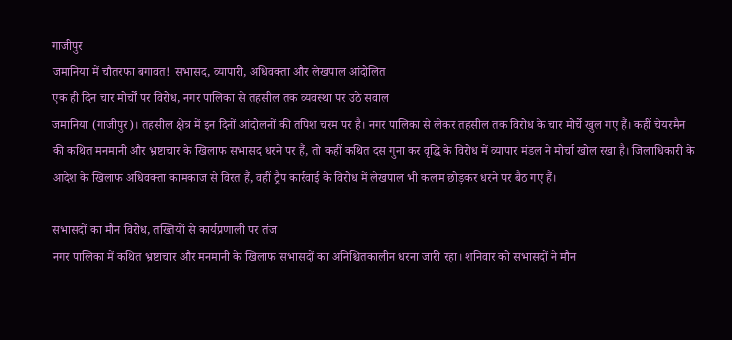गाजीपुर
जमानिया में चौतरफा बगावत! सभासद, व्यापारी, अधिवक्ता और लेखपाल आंदोलित
एक ही दिन चार मोर्चों पर विरोध, नगर पालिका से तहसील तक व्यवस्था पर उठे सवाल
जमानिया (गाजीपुर)। तहसील क्षेत्र में इन दिनों आंदोलनों की तपिश चरम पर है। नगर पालिका से लेकर तहसील तक विरोध के चार मोर्चे खुल गए हैं। कहीं चेयरमैन की कथित मनमानी और भ्रष्टाचार के खिलाफ सभासद धरने पर हैं, तो कहीं कथित दस गुना कर वृद्धि के विरोध में व्यापार मंडल ने मोर्चा खोल रखा है। जिलाधिकारी के आदेश के खिलाफ अधिवक्ता कामकाज से विरत हैं, वहीं ट्रैप कार्रवाई के विरोध में लेखपाल भी कलम छोड़कर धरने पर बैठ गए हैं।

सभासदों का मौन विरोध, तख्तियों से कार्यप्रणाली पर तंज
नगर पालिका में कथित भ्रष्टाचार और मनमानी के खिलाफ सभासदों का अनिश्चितकालीन धरना जारी रहा। शनिवार को सभासदों ने मौन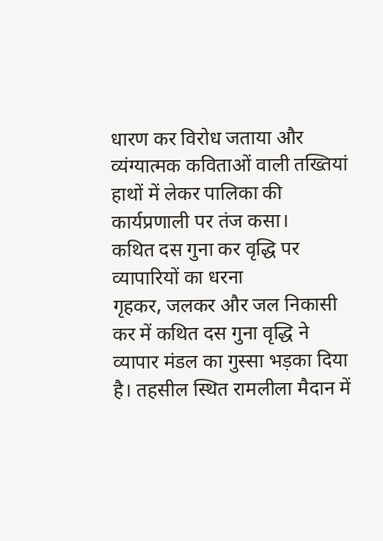धारण कर विरोध जताया और व्यंग्यात्मक कविताओं वाली तख्तियां हाथों में लेकर पालिका की कार्यप्रणाली पर तंज कसा।
कथित दस गुना कर वृद्धि पर व्यापारियों का धरना
गृहकर, जलकर और जल निकासी कर में कथित दस गुना वृद्धि ने व्यापार मंडल का गुस्सा भड़का दिया है। तहसील स्थित रामलीला मैदान में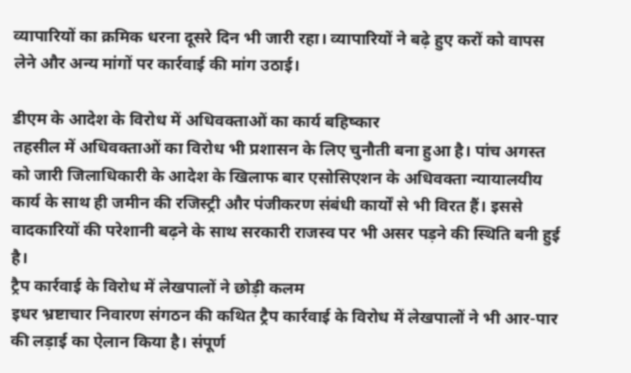व्यापारियों का क्रमिक धरना दूसरे दिन भी जारी रहा। व्यापारियों ने बढ़े हुए करों को वापस लेने और अन्य मांगों पर कार्रवाई की मांग उठाई।

डीएम के आदेश के विरोध में अधिवक्ताओं का कार्य बहिष्कार
तहसील में अधिवक्ताओं का विरोध भी प्रशासन के लिए चुनौती बना हुआ है। पांच अगस्त को जारी जिलाधिकारी के आदेश के खिलाफ बार एसोसिएशन के अधिवक्ता न्यायालयीय कार्य के साथ ही जमीन की रजिस्ट्री और पंजीकरण संबंधी कार्यों से भी विरत हैं। इससे वादकारियों की परेशानी बढ़ने के साथ सरकारी राजस्व पर भी असर पड़ने की स्थिति बनी हुई है।
ट्रैप कार्रवाई के विरोध में लेखपालों ने छोड़ी कलम
इधर भ्रष्टाचार निवारण संगठन की कथित ट्रैप कार्रवाई के विरोध में लेखपालों ने भी आर-पार की लड़ाई का ऐलान किया है। संपूर्ण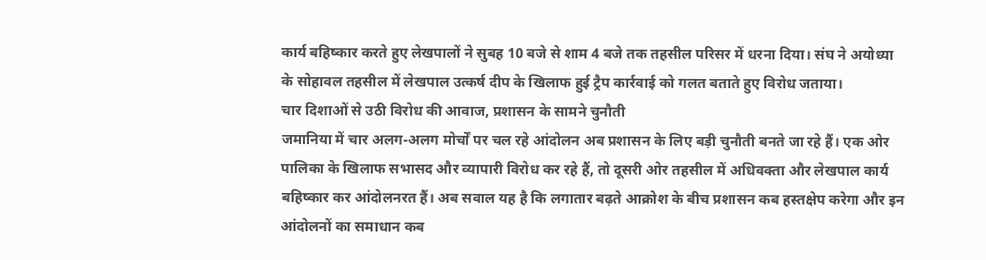कार्य बहिष्कार करते हुए लेखपालों ने सुबह 10 बजे से शाम 4 बजे तक तहसील परिसर में धरना दिया। संघ ने अयोध्या के सोहावल तहसील में लेखपाल उत्कर्ष दीप के खिलाफ हुई ट्रैप कार्रवाई को गलत बताते हुए विरोध जताया।
चार दिशाओं से उठी विरोध की आवाज, प्रशासन के सामने चुनौती
जमानिया में चार अलग-अलग मोर्चों पर चल रहे आंदोलन अब प्रशासन के लिए बड़ी चुनौती बनते जा रहे हैं। एक ओर पालिका के खिलाफ सभासद और व्यापारी विरोध कर रहे हैं, तो दूसरी ओर तहसील में अधिवक्ता और लेखपाल कार्य बहिष्कार कर आंदोलनरत हैं। अब सवाल यह है कि लगातार बढ़ते आक्रोश के बीच प्रशासन कब हस्तक्षेप करेगा और इन आंदोलनों का समाधान कब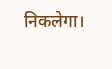निकलेगा।